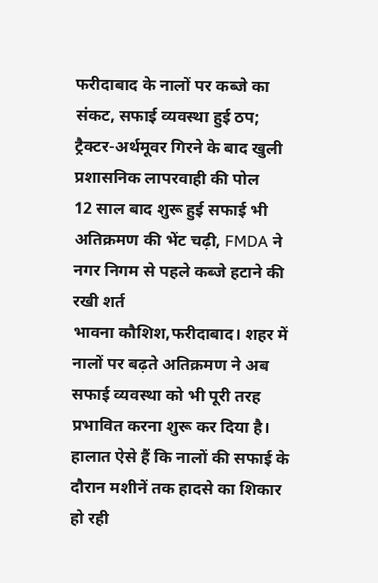फरीदाबाद के नालों पर कब्जे का संकट, सफाई व्यवस्था हुई ठप; ट्रैक्टर-अर्थमूवर गिरने के बाद खुली प्रशासनिक लापरवाही की पोल
12 साल बाद शुरू हुई सफाई भी अतिक्रमण की भेंट चढ़ी, FMDA ने नगर निगम से पहले कब्जे हटाने की रखी शर्त
भावना कौशिश,फरीदाबाद। शहर में नालों पर बढ़ते अतिक्रमण ने अब सफाई व्यवस्था को भी पूरी तरह प्रभावित करना शुरू कर दिया है। हालात ऐसे हैं कि नालों की सफाई के दौरान मशीनें तक हादसे का शिकार हो रही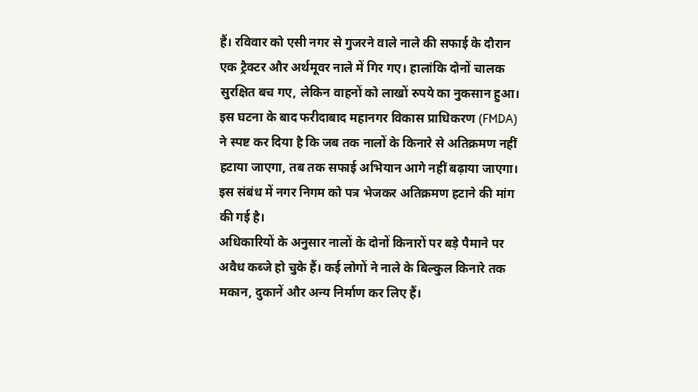हैं। रविवार को एसी नगर से गुजरने वाले नाले की सफाई के दौरान एक ट्रैक्टर और अर्थमूवर नाले में गिर गए। हालांकि दोनों चालक सुरक्षित बच गए, लेकिन वाहनों को लाखों रुपये का नुकसान हुआ।
इस घटना के बाद फरीदाबाद महानगर विकास प्राधिकरण (FMDA) ने स्पष्ट कर दिया है कि जब तक नालों के किनारे से अतिक्रमण नहीं हटाया जाएगा, तब तक सफाई अभियान आगे नहीं बढ़ाया जाएगा। इस संबंध में नगर निगम को पत्र भेजकर अतिक्रमण हटाने की मांग की गई है।
अधिकारियों के अनुसार नालों के दोनों किनारों पर बड़े पैमाने पर अवैध कब्जे हो चुके हैं। कई लोगों ने नाले के बिल्कुल किनारे तक मकान, दुकानें और अन्य निर्माण कर लिए हैं।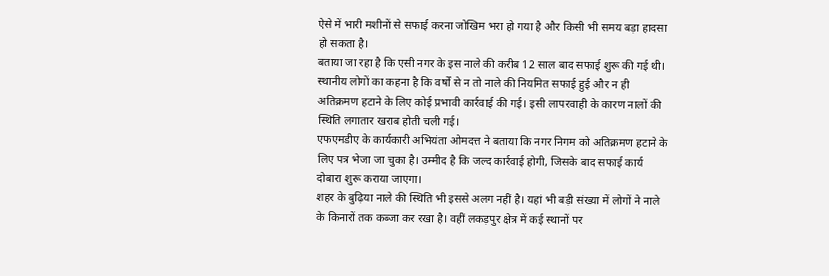ऐसे में भारी मशीनों से सफाई करना जोखिम भरा हो गया है और किसी भी समय बड़ा हादसा हो सकता है।
बताया जा रहा है कि एसी नगर के इस नाले की करीब 12 साल बाद सफाई शुरू की गई थी। स्थानीय लोगों का कहना है कि वर्षों से न तो नाले की नियमित सफाई हुई और न ही अतिक्रमण हटाने के लिए कोई प्रभावी कार्रवाई की गई। इसी लापरवाही के कारण नालों की स्थिति लगातार खराब होती चली गई।
एफएमडीए के कार्यकारी अभियंता ओमदत्त ने बताया कि नगर निगम को अतिक्रमण हटाने के लिए पत्र भेजा जा चुका है। उम्मीद है कि जल्द कार्रवाई होगी, जिसके बाद सफाई कार्य दोबारा शुरू कराया जाएगा।
शहर के बुढ़िया नाले की स्थिति भी इससे अलग नहीं है। यहां भी बड़ी संख्या में लोगों ने नाले के किनारों तक कब्जा कर रखा है। वहीं लकड़पुर क्षेत्र में कई स्थानों पर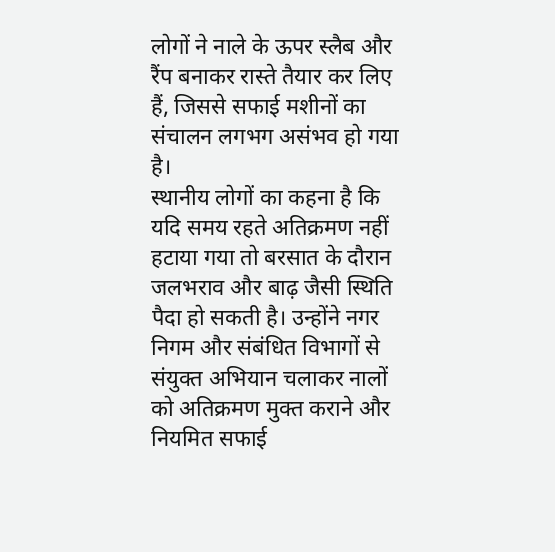लोगों ने नाले के ऊपर स्लैब और रैंप बनाकर रास्ते तैयार कर लिए हैं, जिससे सफाई मशीनों का संचालन लगभग असंभव हो गया है।
स्थानीय लोगों का कहना है कि यदि समय रहते अतिक्रमण नहीं हटाया गया तो बरसात के दौरान जलभराव और बाढ़ जैसी स्थिति पैदा हो सकती है। उन्होंने नगर निगम और संबंधित विभागों से संयुक्त अभियान चलाकर नालों को अतिक्रमण मुक्त कराने और नियमित सफाई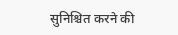सुनिश्चित करने की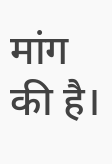मांग की है।